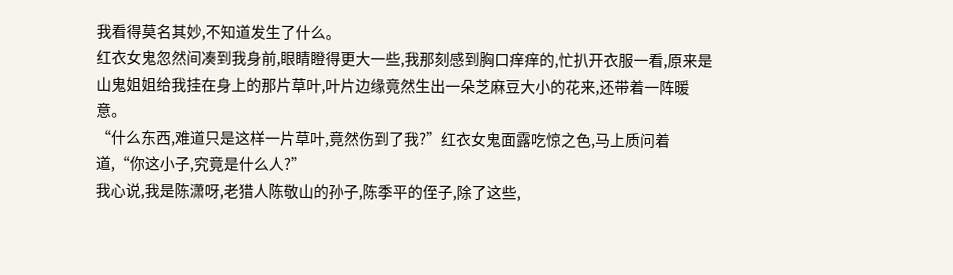我看得莫名其妙,不知道发生了什么。
红衣女鬼忽然间凑到我身前,眼睛瞪得更大一些,我那刻感到胸口痒痒的,忙扒开衣服一看,原来是山鬼姐姐给我挂在身上的那片草叶,叶片边缘竟然生出一朵芝麻豆大小的花来,还带着一阵暖意。
“什么东西,难道只是这样一片草叶,竟然伤到了我?”红衣女鬼面露吃惊之色,马上质问着道,“你这小子,究竟是什么人?”
我心说,我是陈潇呀,老猎人陈敬山的孙子,陈季平的侄子,除了这些,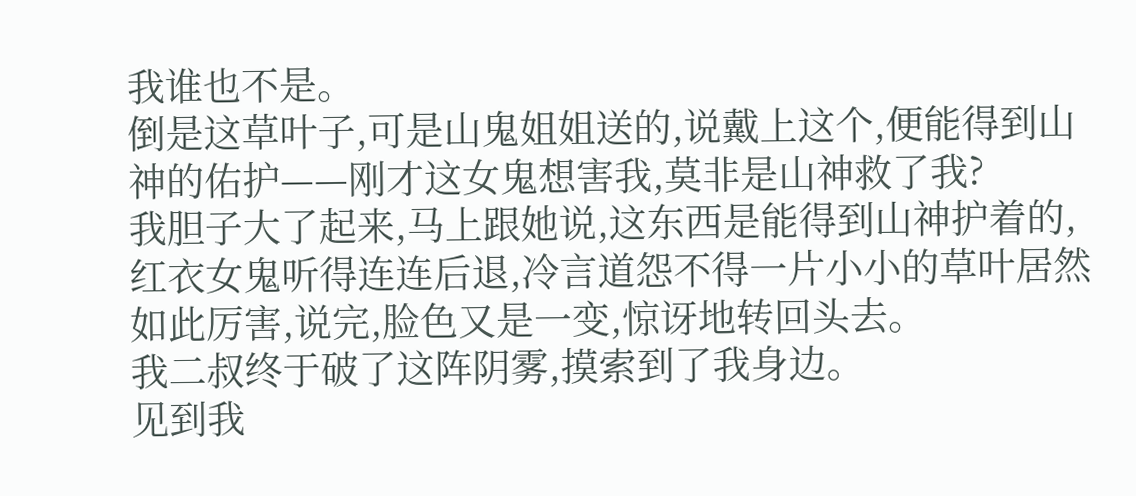我谁也不是。
倒是这草叶子,可是山鬼姐姐送的,说戴上这个,便能得到山神的佑护——刚才这女鬼想害我,莫非是山神救了我?
我胆子大了起来,马上跟她说,这东西是能得到山神护着的,红衣女鬼听得连连后退,冷言道怨不得一片小小的草叶居然如此厉害,说完,脸色又是一变,惊讶地转回头去。
我二叔终于破了这阵阴雾,摸索到了我身边。
见到我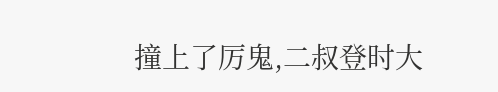撞上了厉鬼,二叔登时大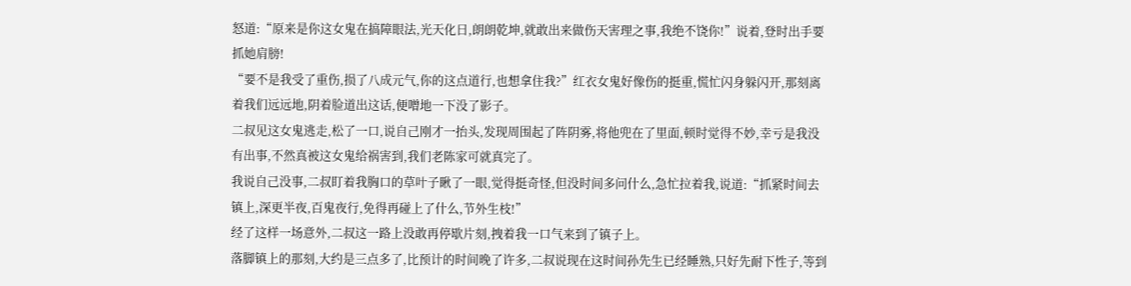怒道:“原来是你这女鬼在搞障眼法,光天化日,朗朗乾坤,就敢出来做伤天害理之事,我绝不饶你!”说着,登时出手要抓她肩膀!
“要不是我受了重伤,损了八成元气,你的这点道行,也想拿住我?”红衣女鬼好像伤的挺重,慌忙闪身躲闪开,那刻离着我们远远地,阴着脸道出这话,便噌地一下没了影子。
二叔见这女鬼逃走,松了一口,说自己刚才一抬头,发现周围起了阵阴雾,将他兜在了里面,顿时觉得不妙,幸亏是我没有出事,不然真被这女鬼给祸害到,我们老陈家可就真完了。
我说自己没事,二叔盯着我胸口的草叶子瞅了一眼,觉得挺奇怪,但没时间多问什么,急忙拉着我,说道:“抓紧时间去镇上,深更半夜,百鬼夜行,免得再碰上了什么,节外生枝!”
经了这样一场意外,二叔这一路上没敢再停歇片刻,拽着我一口气来到了镇子上。
落脚镇上的那刻,大约是三点多了,比预计的时间晚了许多,二叔说现在这时间孙先生已经睡熟,只好先耐下性子,等到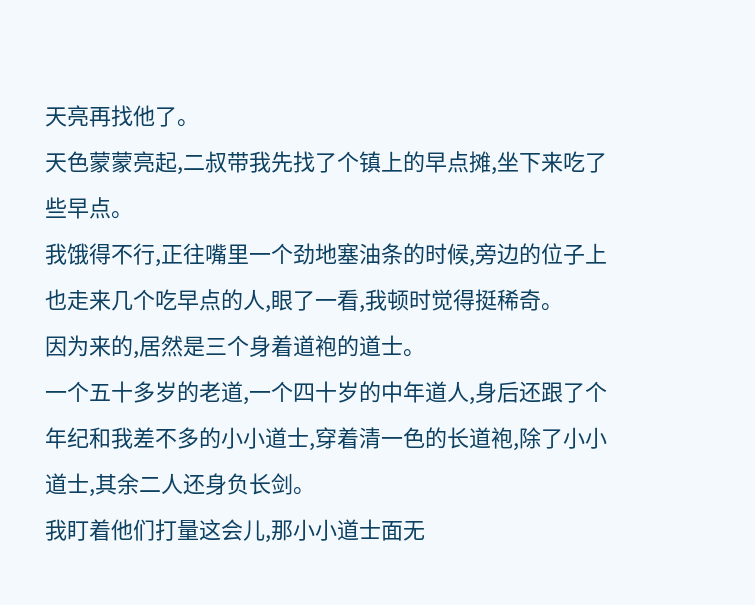天亮再找他了。
天色蒙蒙亮起,二叔带我先找了个镇上的早点摊,坐下来吃了些早点。
我饿得不行,正往嘴里一个劲地塞油条的时候,旁边的位子上也走来几个吃早点的人,眼了一看,我顿时觉得挺稀奇。
因为来的,居然是三个身着道袍的道士。
一个五十多岁的老道,一个四十岁的中年道人,身后还跟了个年纪和我差不多的小小道士,穿着清一色的长道袍,除了小小道士,其余二人还身负长剑。
我盯着他们打量这会儿,那小小道士面无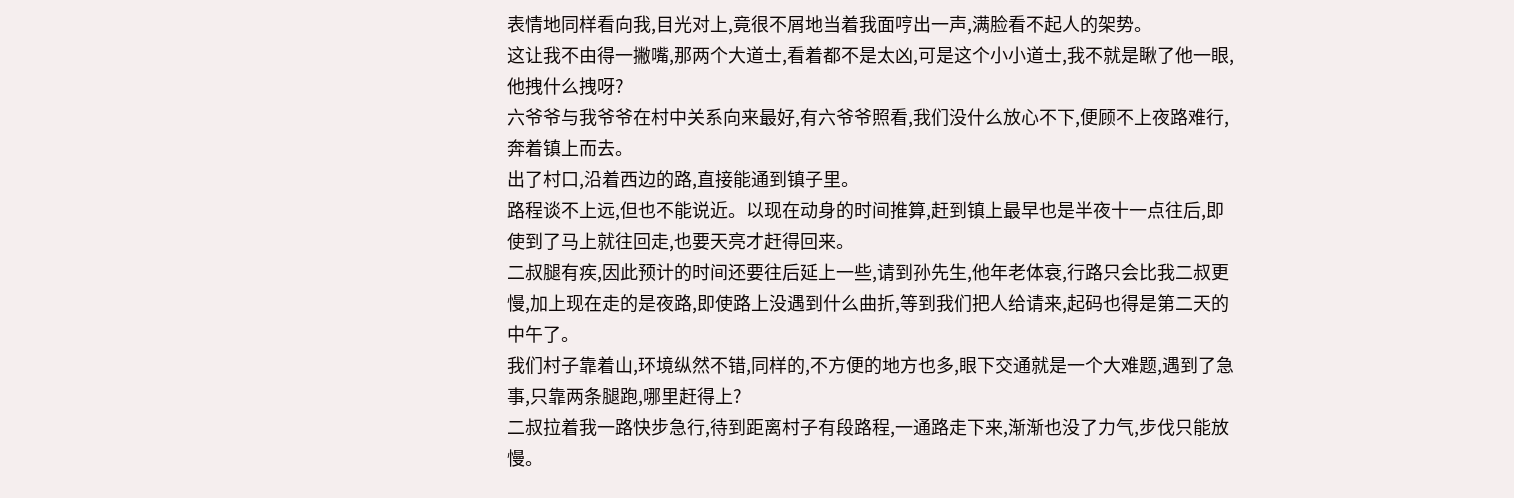表情地同样看向我,目光对上,竟很不屑地当着我面哼出一声,满脸看不起人的架势。
这让我不由得一撇嘴,那两个大道士,看着都不是太凶,可是这个小小道士,我不就是瞅了他一眼,他拽什么拽呀?
六爷爷与我爷爷在村中关系向来最好,有六爷爷照看,我们没什么放心不下,便顾不上夜路难行,奔着镇上而去。
出了村口,沿着西边的路,直接能通到镇子里。
路程谈不上远,但也不能说近。以现在动身的时间推算,赶到镇上最早也是半夜十一点往后,即使到了马上就往回走,也要天亮才赶得回来。
二叔腿有疾,因此预计的时间还要往后延上一些,请到孙先生,他年老体衰,行路只会比我二叔更慢,加上现在走的是夜路,即使路上没遇到什么曲折,等到我们把人给请来,起码也得是第二天的中午了。
我们村子靠着山,环境纵然不错,同样的,不方便的地方也多,眼下交通就是一个大难题,遇到了急事,只靠两条腿跑,哪里赶得上?
二叔拉着我一路快步急行,待到距离村子有段路程,一通路走下来,渐渐也没了力气,步伐只能放慢。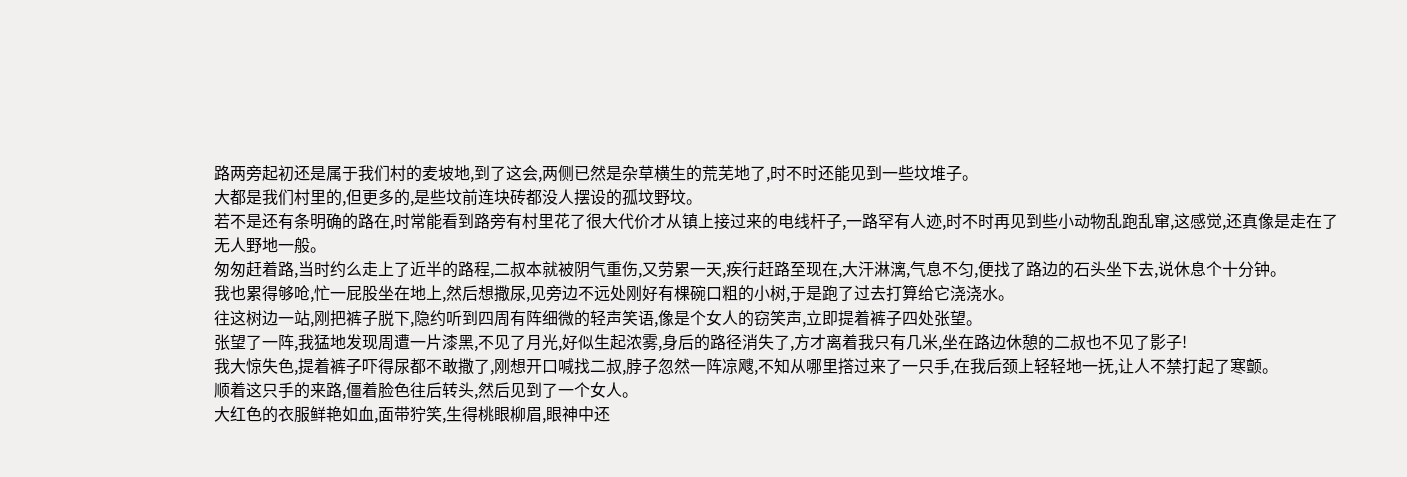路两旁起初还是属于我们村的麦坡地,到了这会,两侧已然是杂草横生的荒芜地了,时不时还能见到一些坟堆子。
大都是我们村里的,但更多的,是些坟前连块砖都没人摆设的孤坟野坟。
若不是还有条明确的路在,时常能看到路旁有村里花了很大代价才从镇上接过来的电线杆子,一路罕有人迹,时不时再见到些小动物乱跑乱窜,这感觉,还真像是走在了无人野地一般。
匆匆赶着路,当时约么走上了近半的路程,二叔本就被阴气重伤,又劳累一天,疾行赶路至现在,大汗淋漓,气息不匀,便找了路边的石头坐下去,说休息个十分钟。
我也累得够呛,忙一屁股坐在地上,然后想撒尿,见旁边不远处刚好有棵碗口粗的小树,于是跑了过去打算给它浇浇水。
往这树边一站,刚把裤子脱下,隐约听到四周有阵细微的轻声笑语,像是个女人的窃笑声,立即提着裤子四处张望。
张望了一阵,我猛地发现周遭一片漆黑,不见了月光,好似生起浓雾,身后的路径消失了,方才离着我只有几米,坐在路边休憩的二叔也不见了影子!
我大惊失色,提着裤子吓得尿都不敢撒了,刚想开口喊找二叔,脖子忽然一阵凉飕,不知从哪里撘过来了一只手,在我后颈上轻轻地一抚,让人不禁打起了寒颤。
顺着这只手的来路,僵着脸色往后转头,然后见到了一个女人。
大红色的衣服鲜艳如血,面带狞笑,生得桃眼柳眉,眼神中还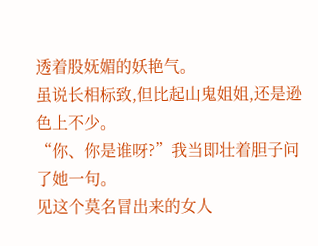透着股妩媚的妖艳气。
虽说长相标致,但比起山鬼姐姐,还是逊色上不少。
“你、你是谁呀?”我当即壮着胆子问了她一句。
见这个莫名冒出来的女人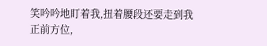笑吟吟地盯着我,扭着腰段还要走到我正前方位,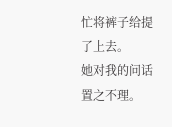忙将裤子给提了上去。
她对我的问话置之不理。